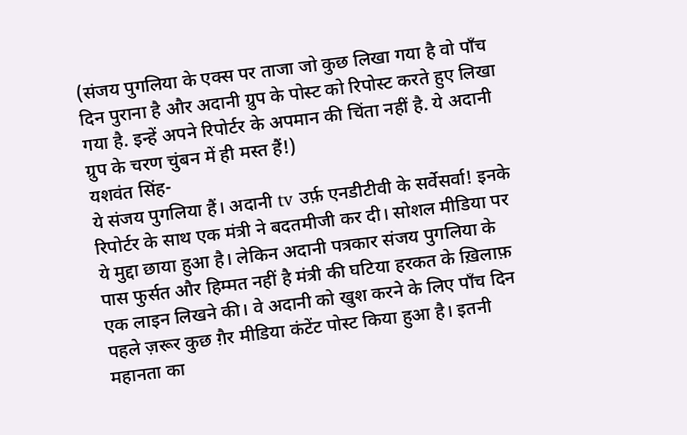(संजय पुगलिया के एक्स पर ताजा जो कुछ लिखा गया है वो पाँच दिन पुराना है और अदानी ग्रुप के पोस्ट को रिपोस्ट करते हुए लिखा गया है. इन्हें अपने रिपोर्टर के अपमान की चिंता नहीं है. ये अदानी ग्रुप के चरण चुंबन में ही मस्त हैं!)
यशवंत सिंह-
ये संजय पुगलिया हैं। अदानी tv उर्फ़ एनडीटीवी के सर्वेसर्वा! इनके रिपोर्टर के साथ एक मंत्री ने बदतमीजी कर दी। सोशल मीडिया पर ये मुद्दा छाया हुआ है। लेकिन अदानी पत्रकार संजय पुगलिया के पास फुर्सत और हिम्मत नहीं है मंत्री की घटिया हरकत के ख़िलाफ़ एक लाइन लिखने की। वे अदानी को खुश करने के लिए पाँच दिन पहले ज़रूर कुछ ग़ैर मीडिया कंटेंट पोस्ट किया हुआ है। इतनी महानता का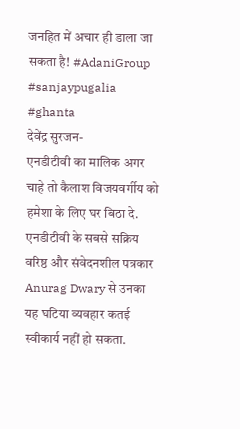जनहित में अचार ही डाला जा सकता है! #AdaniGroup #sanjaypugalia #ghanta
देवेंद्र सुरजन-
एनडीटीवी का मालिक अगर चाहे तो कैलाश विजयवर्गीय को हमेशा के लिए घर बिठा दे. एनडीटीवी के सबसे सक्रिय वरिष्ठ और संवेदनशील पत्रकार Anurag Dwary से उनका यह घटिया व्यवहार कतई स्वीकार्य नहीं हो सकता.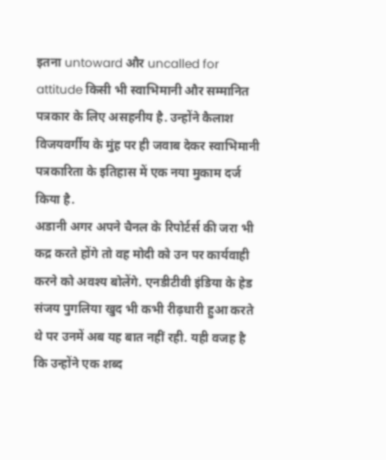इतना untoward और uncalled for attitude किसी भी स्वाभिमानी और सम्मानित पत्रकार के लिए असहनीय है. उन्होंने कैलाश विजयवर्गीय के मुंह पर ही जवाब देकर स्वाभिमानी पत्रकारिता के इतिहास में एक नया मुकाम दर्ज किया है.
अडानी अगर अपने चैनल के रिपोर्टर्स की जरा भी कद्र करते होंगे तो वह मोदी को उन पर कार्यवाही करने को अवश्य बोलेंगे. एनडीटीवी इंडिया के हेड संजय पुगलिया खुद भी कभी रीढ़धारी हुआ करते थे पर उनमें अब यह बात नहीं रही. यही वजह है कि उन्होंने एक शब्द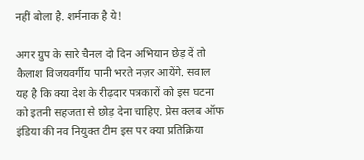नहीं बोला है. शर्मनाक है ये!

अगर ग्रुप के सारे चैनल दो दिन अभियान छेड़ दें तो कैलाश विजयवर्गीय पानी भरते नज़र आयेंगे. सवाल यह है कि क्या देश के रीढ़दार पत्रकारों को इस घटना को इतनी सहजता से छोड़ देना चाहिए. प्रेस क्लब ऑफ इंडिया की नव नियुक्त टीम इस पर क्या प्रतिक्रिया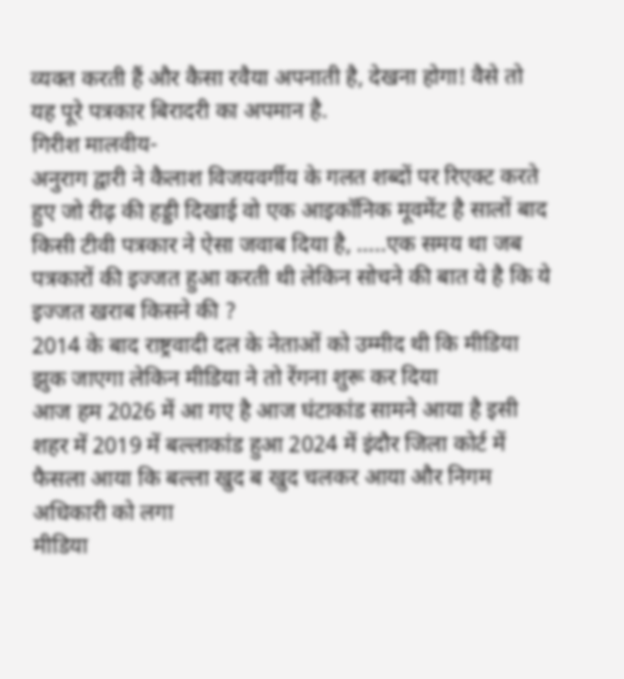व्यक्त करती हैं और कैसा रवैया अपनाती है, देखना होगा! वैसे तो यह पूरे पत्रकार बिरादरी का अपमान है.
गिरीश मालवीय-
अनुराग द्वारी ने कैलाश विजयवर्गीय के गलत शब्दों पर रिएक्ट करते हुए जो रीढ़ की हड्डी दिखाई वो एक आइकॉनिक मूवमेंट है सालों बाद किसी टीवी पत्रकार ने ऐसा जवाब दिया है, …..एक समय था जब पत्रकारों की इज्जत हुआ करती थी लेकिन सोचने की बात ये है कि ये इज्जत खराब किसने की ?
2014 के बाद राष्ट्रवादी दल के नेताओं को उम्मीद थी कि मीडिया झुक जाएगा लेकिन मीडिया ने तो रेंगना शुरू कर दिया
आज हम 2026 में आ गए है आज घंटाकांड सामने आया है इसी शहर में 2019 में बल्लाकांड हुआ 2024 में इंदौर जिला कोर्ट में फैसला आया कि बल्ला खुद ब खुद चलकर आया और निगम अधिकारी को लगा
मीडिया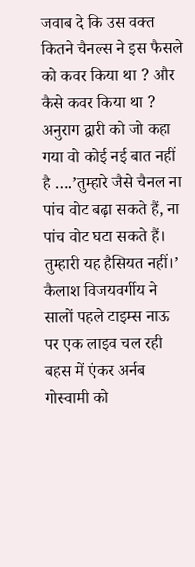जवाब दे कि उस वक्त कितने चैनल्स ने इस फैसले को कवर किया था ? और कैसे कवर किया था ?
अनुराग द्वारी को जो कहा गया वो कोई नई बात नहीं है ….’तुम्हारे जैसे चैनल ना पांच वोट बढ़ा सकते हैं, ना पांच वोट घटा सकते हैं। तुम्हारी यह हैसियत नहीं।’
कैलाश विजयवर्गीय ने सालों पहले टाइम्स नाऊ पर एक लाइव चल रही बहस में एंकर अर्नब गोस्वामी को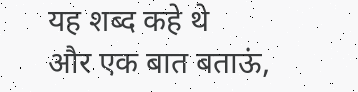यह शब्द कहे थे
और एक बात बताऊं,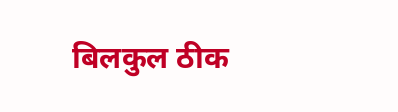बिलकुल ठीक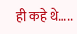ही कहे थे…..